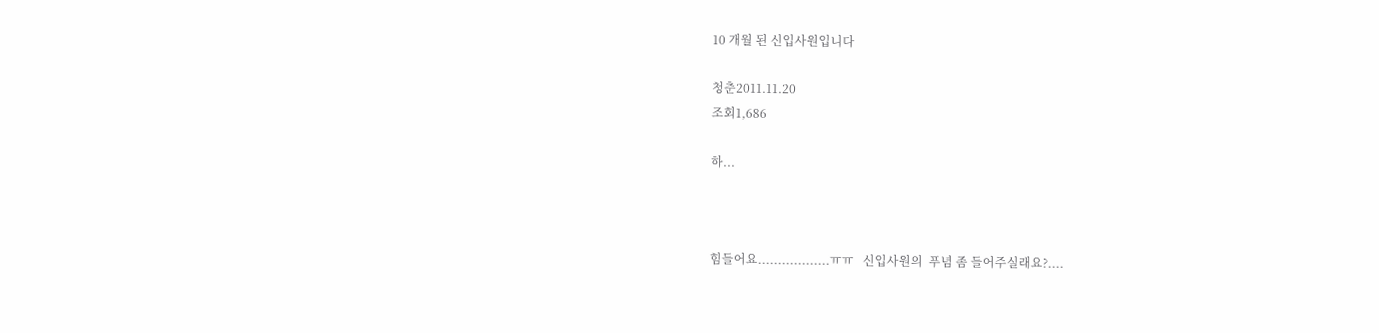10 개월 된 신입사원입니다

청춘2011.11.20
조회1,686

하...



힘들어요..................ㅠㅠ   신입사원의  푸념 좀 들어주실래요?....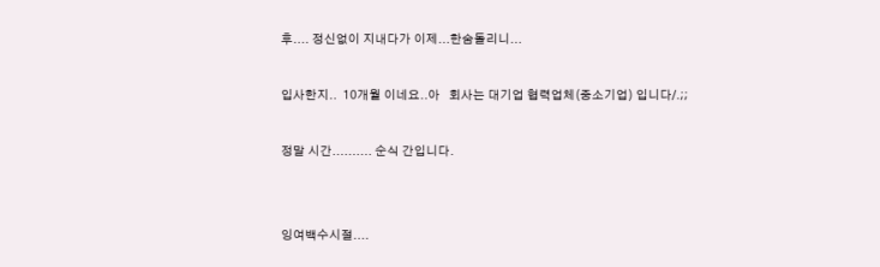후.... 정신없이 지내다가 이제...한숨돌리니...



입사한지..  10개월 이네요..아   회사는 대기업 협력업체(중소기업) 입니다/.;;



정말 시간.......... 순식 간입니다.





잉여백수시절....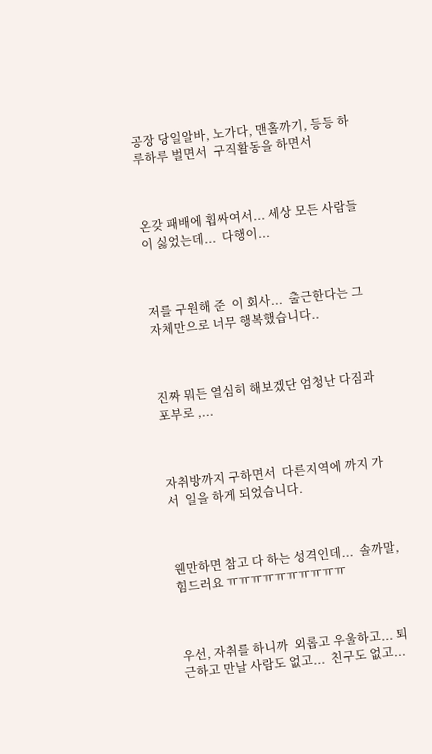공장 당일알바, 노가다, 맨홀까기, 등등 하루하루 벌면서  구직활동을 하면서



온갖 패배에 휩싸여서... 세상 모든 사람들이 싫었는데...  다행이...



저를 구원해 준  이 회사...  출근한다는 그 자체만으로 너무 행복했습니다..



진짜 뭐든 열심히 해보겠단 엄청난 다짐과 포부로 ,...



자취방까지 구하면서  다른지역에 까지 가서  일을 하게 되었습니다.



웬만하면 참고 다 하는 성격인데...  솔까말,       힘드러요 ㅠㅠㅠㅠㅠㅠㅠㅠㅠㅠ



우선, 자취를 하니까  외롭고 우울하고... 퇴근하고 만날 사람도 없고...  친구도 없고...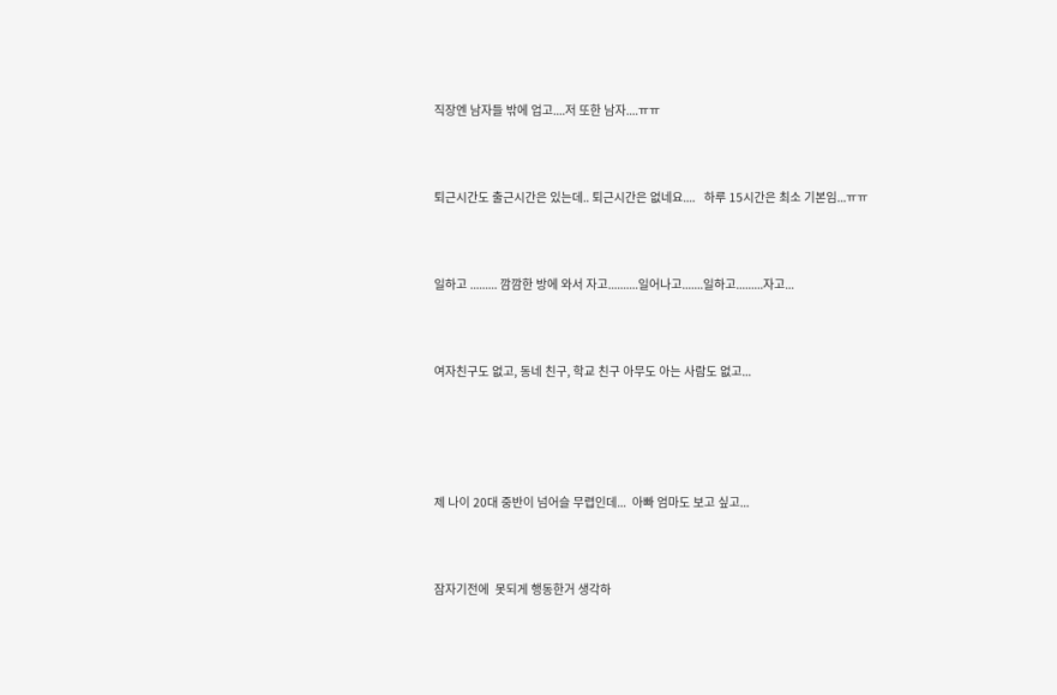직장엔 남자들 밖에 업고....저 또한 남자....ㅠㅠ



퇴근시간도 출근시간은 있는데.. 퇴근시간은 없네요....   하루 15시간은 최소 기본임...ㅠㅠ



일하고 ......... 깜깜한 방에 와서 자고..........일어나고.......일하고.........자고...



여자친구도 없고, 동네 친구, 학교 친구 아무도 아는 사람도 없고...





제 나이 20대 중반이 넘어슬 무렵인데...  아빠 엄마도 보고 싶고...



잠자기전에  못되게 행동한거 생각하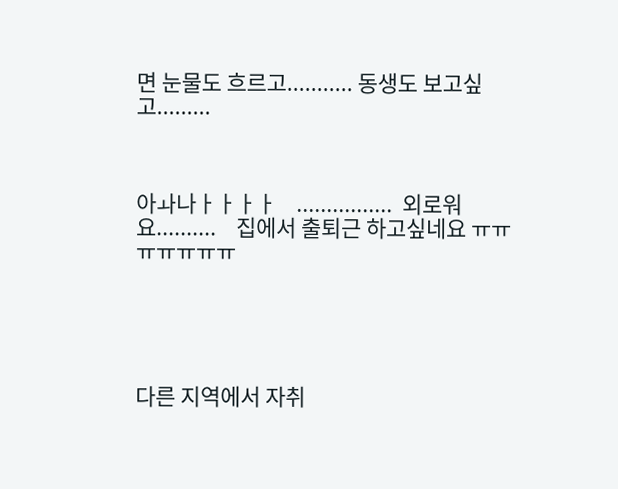면 눈물도 흐르고........... 동생도 보고싶고.........



아ㅘ나ㅏㅏㅏㅏ    ................  외로워요..........    집에서 출퇴근 하고싶네요 ㅠㅠㅠㅠㅠㅠㅠ





다른 지역에서 자취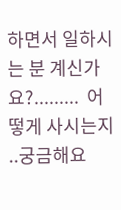하면서 일하시는 분 계신가요?.........  어떻게 사시는지 ..궁금해요